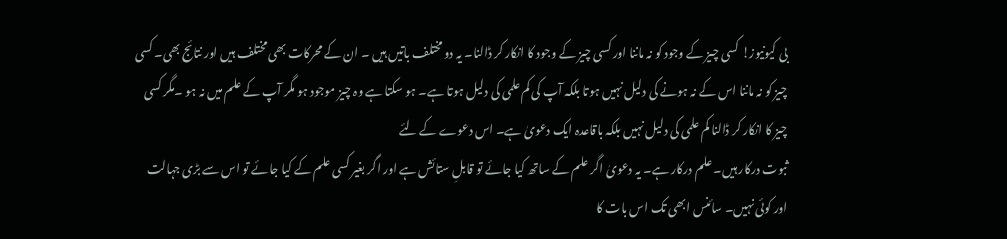بی کیونیوز! کسی چیز کے وجود کو نہ ماننا اور کسی چیز کے وجود کا انکار کر ڈالنا۔ یہ دو مختلف باتیں ہیں ۔ ان کے محرکات بھی مختلف ہیں اور نتائج بھی۔ کسی چیز کو نہ ماننا اس کے نہ ہونے کی دلیل نہیں ہوتا بلکہ آپ کی کم علمی کی دلیل ہوتا ہے۔ ہو سکتا ہے وہ چیز موجود ہو مگر آپ کے علم میں نہ ہو ۔مگر کسی چیز کا انکار کر ڈالنا کم علمی کی دلیل نہیں بلکہ باقاعدہ ایک دعویٰ ہے۔ اس دعوے کے لئے
ثبوت درکار ہیں۔ علم درکار ہے۔ یہ دعویٰ اگر علم کے ساتھ کیا جائے تو قابلِ ستائش ہے اور اگر بغیر کسی علم کے کیا جائے تو اس سے بڑی جہالت اور کوئی نہیں۔ سائنس ابھی تک اس بات کا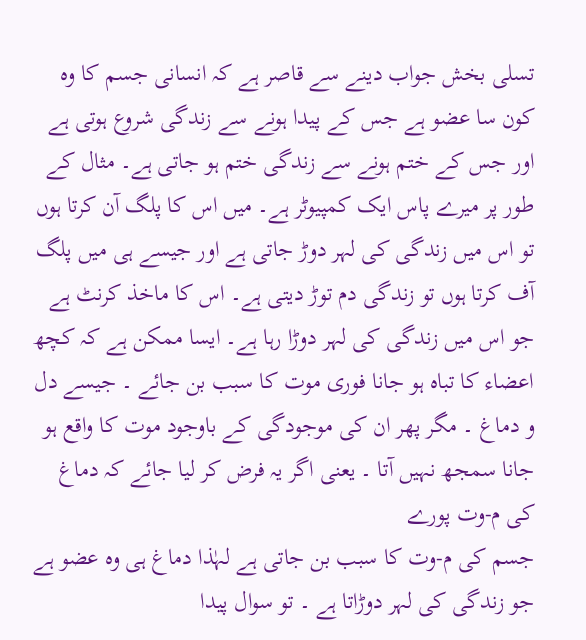تسلی بخش جواب دینے سے قاصر ہے کہ انسانی جسم کا وہ کون سا عضو ہے جس کے پیدا ہونے سے زندگی شروع ہوتی ہے اور جس کے ختم ہونے سے زندگی ختم ہو جاتی ہے۔ مثال کے طور پر میرے پاس ایک کمپیوٹر ہے۔ میں اس کا پلگ آن کرتا ہوں تو اس میں زندگی کی لہر دوڑ جاتی ہے اور جیسے ہی میں پلگ آف کرتا ہوں تو زندگی دم توڑ دیتی ہے۔ اس کا ماخذ کرنٹ ہے جو اس میں زندگی کی لہر دوڑا رہا ہے۔ ایسا ممکن ہے کہ کچھ اعضاء کا تباہ ہو جانا فوری موت کا سبب بن جائے ۔ جیسے دل و دماغ ۔ مگر پھر ان کی موجودگی کے باوجود موت کا واقع ہو جانا سمجھ نہیں آتا ۔ یعنی اگر یہ فرض کر لیا جائے کہ دماغ کی م-وت پورے
جسم کی م-وت کا سبب بن جاتی ہے لہٰذا دماغ ہی وہ عضو ہے جو زندگی کی لہر دوڑاتا ہے ۔ تو سوال پیدا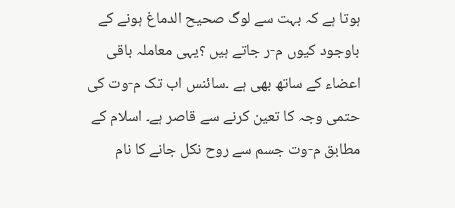ہوتا ہے کہ بہت سے لوگ صحیح الدماغ ہونے کے باوجود کیوں م-ر جاتے ہیں ؟یہی معاملہ باقی اعضاء کے ساتھ بھی ہے ۔سائنس اب تک م-وت کی حتمی وجہ کا تعین کرنے سے قاصر ہے۔ اسلام کے مطابق م-وت جسم سے روح نکل جانے کا نام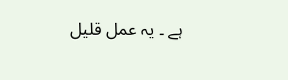ہے ۔ یہ عمل قلیل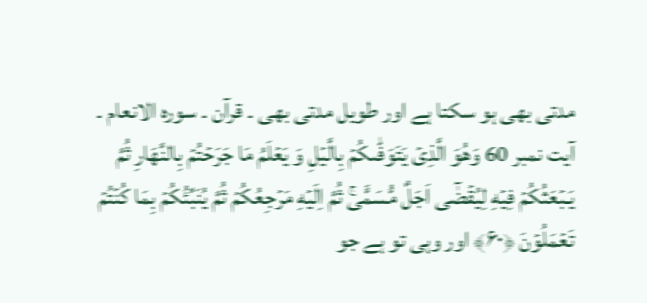مدتی بھی ہو سکتا ہے اور طویل مدتی بھی ۔ قرآن ۔ سورہ الانعام ۔ آیت نمبر 60 وَهُوَ الَّذِىۡ يَتَوَفّٰٮکُمۡ بِالَّيۡلِ وَ يَعۡلَمُ مَا جَرَحۡتُمۡ بِالنَّهَارِ ثُمَّ يَـبۡعَثُکُمۡ فِيۡهِ لِيُقۡضٰٓى اَجَلٌ مُّسَمًّىۚ ثُمَّ اِلَيۡهِ مَرۡجِعُکُمۡ ثُمَّ يُنَبِّئُکُمۡ بِمَا کُنۡتُمۡ تَعۡمَلُوۡنَ ﴿۶۰﴾ اور وہی تو ہے جو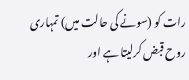رات کو (سونے کی حالت میں) تمہاری روح قبض کرلیتا ہے اور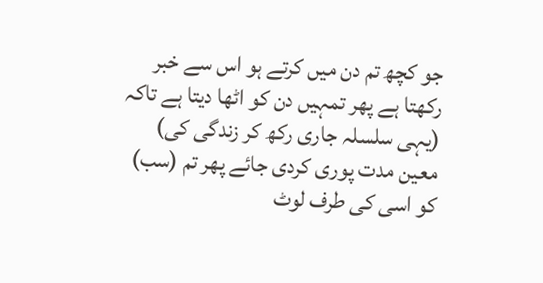جو کچھ تم دن میں کرتے ہو اس سے خبر رکھتا ہے پھر تمہیں دن کو اٹھا دیتا ہے تاکہ (یہی سلسلہ جاری رکھ کر زندگی کی) معین مدت پوری کردی جائے پھر تم (سب) کو اسی کی طرف لوٹ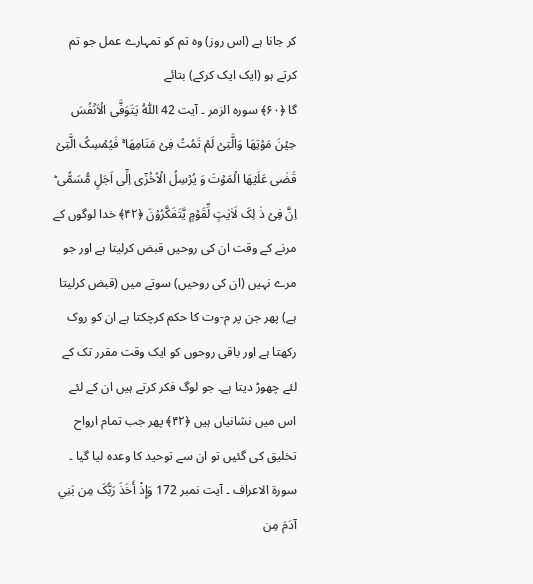کر جانا ہے (اس روز) وہ تم کو تمہارے عمل جو تم کرتے ہو (ایک ایک کرکے) بتائے
گا ﴿۶۰﴾ سورہ الزمر ۔ آیت 42 اَللّٰهُ يَتَوَفَّى الۡاَنۡفُسَ حِيۡنَ مَوۡتِهَا وَالَّتِىۡ لَمۡ تَمُتۡ فِىۡ مَنَامِهَا ۚ فَيُمۡسِکُ الَّتِىۡ قَضٰى عَلَيۡهَا الۡمَوۡتَ وَ يُرۡسِلُ الۡاُخۡرٰٓى اِلٰٓى اَجَلٍ مُّسَمًّى ؕ اِنَّ فِىۡ ذٰ لِکَ لَاٰیٰتٍ لِّقَوۡمٍ يَّتَفَکَّرُوۡنَ ﴿۴۲﴾ خدا لوگوں کے مرنے کے وقت ان کی روحیں قبض کرلیتا ہے اور جو مرے نہیں (ان کی روحیں) سوتے میں (قبض کرلیتا ہے) پھر جن پر م-وت کا حکم کرچکتا ہے ان کو روک رکھتا ہے اور باقی روحوں کو ایک وقت مقرر تک کے لئے چھوڑ دیتا ہے۔ جو لوگ فکر کرتے ہیں ان کے لئے اس میں نشانیاں ہیں ﴿۴۲﴾ پھر جب تمام ارواح تخلیق کی گئیں تو ان سے توحید کا وعدہ لیا گیا ۔ سورۃ الاعراف ۔ آیت نمبر 172 وَإِذْ أَخَذَ رَبُّکَ مِن بَنِي آدَمَ مِن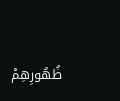ظُهُورِهِمْ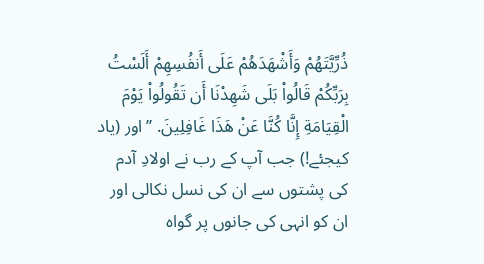ذُرِّيَّتَهُمْ وَأَشْهَدَهُمْ عَلَى أَنفُسِهِمْ أَلَسْتُ بِرَبِّکُمْ قَالُواْ بَلَى شَهِدْنَا أَن تَقُولُواْ يَوْمَ الْقِيَامَةِ إِنَّا کُنَّا عَنْ هَذَا غَافِلِينَ. ’’اور (یاد کیجئے!) جب آپ کے رب نے اولادِ آدم کی پشتوں سے ان کی نسل نکالی اور
ان کو انہی کی جانوں پر گواہ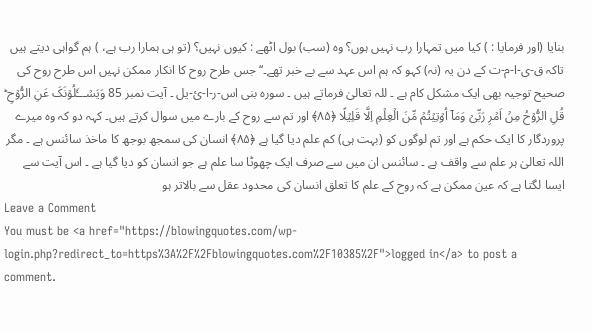بنایا (اور فرمایا : ) کیا میں تمہارا رب نہیں ہوں؟ وہ (سب) بول اٹھے : کیوں نہیں؟ (تو ہی ہمارا رب ہے، ) ہم گواہی دیتے ہیں تاکہ ق-ی-ا-م-ت کے دن یہ (نہ) کہو کہ ہم اس عہد سے بے خبر تھے۔‘‘ جس طرح روح کا انکار ممکن نہیں اس طرح روح کی صحیح توجیہ بھی ایک مشکل کام ہے ۔ للہ تعالیٰ فرماتے ہیں ۔ سورہ بنی اس-ر-ا-ئ-یل ۔ آیت نمبر 85 وَيَسۡـــَٔلُوۡنَکَ عَنِ الرُّوۡحِ ؕ قُلِ الرُّوۡحُ مِنۡ اَمۡرِ رَبِّىۡ وَمَاۤ اُوۡتِيۡتُمۡ مِّنَ الۡعِلۡمِ اِلَّا قَلِيۡلًا ﴿۸۵﴾ اور تم سے روح کے بارے میں سوال کرتے ہیں۔ کہہ دو کہ وہ میرے پروردگار کا ایک حکم ہے اور تم لوگوں کو (بہت ہی) کم علم دیا گیا ہے ﴿۸۵﴾ انسان کی سمجھ بوجھ کا ماخذ سائنس ہے ۔ مگر اللہ تعالیٰ ہر علم سے واقف ہے ۔ سائنس ان میں سے صرف ایک چھوٹا سا علم ہے جو انسان کو دیا گیا ہے ۔ اس آیت سے ایسا لگتا ہے کہ عین ممکن ہے کہ روح کے علم کا تعلق انسان کی محدود عقل سے بالاتر ہو
Leave a Comment
You must be <a href="https://blowingquotes.com/wp-login.php?redirect_to=https%3A%2F%2Fblowingquotes.com%2F10385%2F">logged in</a> to post a comment.